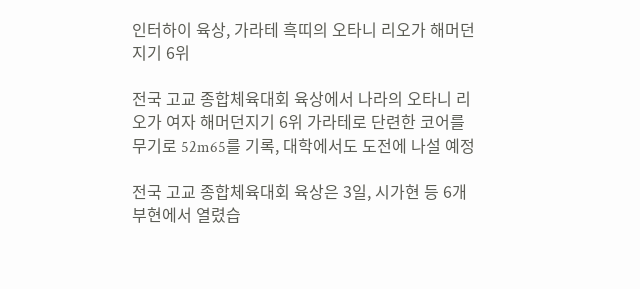인터하이 육상, 가라테 흑띠의 오타니 리오가 해머던지기 6위

전국 고교 종합체육대회 육상에서 나라의 오타니 리오가 여자 해머던지기 6위 가라테로 단련한 코어를 무기로 52m65를 기록, 대학에서도 도전에 나설 예정

전국 고교 종합체육대회 육상은 3일, 시가현 등 6개 부현에서 열렸습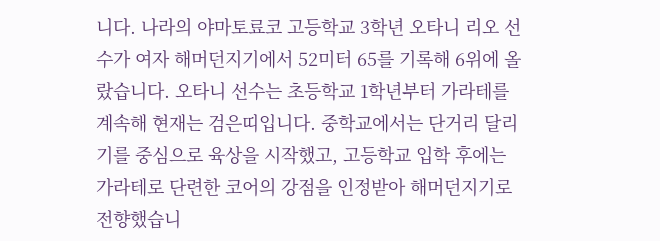니다. 나라의 야마토료코 고등학교 3학년 오타니 리오 선수가 여자 해머던지기에서 52미터 65를 기록해 6위에 올랐습니다. 오타니 선수는 초등학교 1학년부터 가라테를 계속해 현재는 검은띠입니다. 중학교에서는 단거리 달리기를 중심으로 육상을 시작했고, 고등학교 입학 후에는 가라테로 단련한 코어의 강점을 인정받아 해머던지기로 전향했습니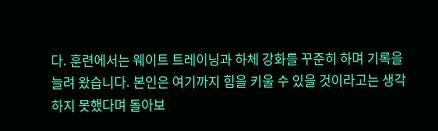다. 훈련에서는 웨이트 트레이닝과 하체 강화를 꾸준히 하며 기록을 늘려 왔습니다. 본인은 여기까지 힘을 키울 수 있을 것이라고는 생각하지 못했다며 돌아보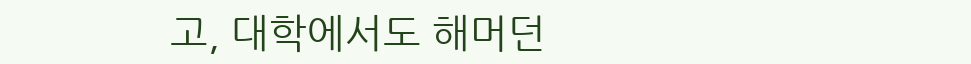고, 대학에서도 해머던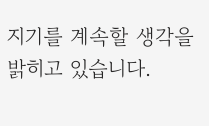지기를 계속할 생각을 밝히고 있습니다.